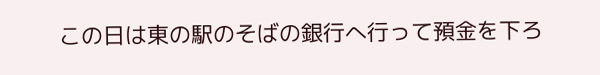この日は東の駅のそばの銀行へ行って預金を下ろ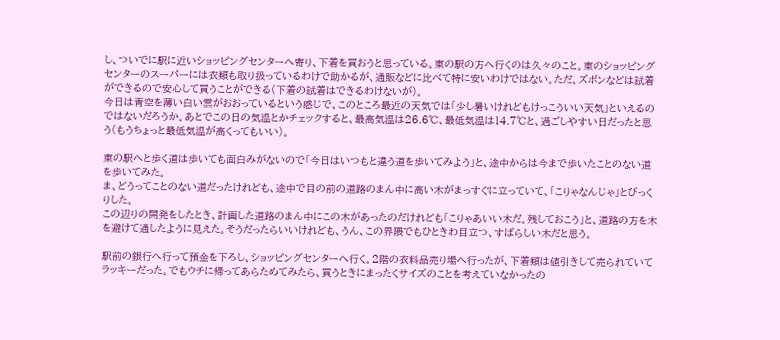し、ついでに駅に近いショッピングセンターへ寄り、下着を買おうと思っている。東の駅の方へ行くのは久々のこと。東のショッピングセンターのスーパーには衣類も取り扱っているわけで助かるが、通販などに比べて特に安いわけではない。ただ、ズボンなどは試着ができるので安心して買うことができる(下着の試着はできるわけないが)。
今日は青空を薄い白い雲がおおっているという感じで、このところ最近の天気では「少し暑いけれどもけっこういい天気」といえるのではないだろうか。あとでこの日の気温とかチェックすると、最高気温は26.6℃、最低気温は14.7℃と、過ごしやすい日だったと思う(もうちょっと最低気温が高くってもいい)。

東の駅へと歩く道は歩いても面白みがないので「今日はいつもと違う道を歩いてみよう」と、途中からは今まで歩いたことのない道を歩いてみた。
ま、どうってことのない道だったけれども、途中で目の前の道路のまん中に高い木がまっすぐに立っていて、「こりゃなんじゃ」とびっくりした。
この辺りの開発をしたとき、計画した道路のまん中にこの木があったのだけれども「こりゃあいい木だ。残しておこう」と、道路の方を木を避けて通したように見えた。そうだったらいいけれども、うん、この界隈でもひときわ目立つ、すばらしい木だと思う。

駅前の銀行へ行って預金を下ろし、ショッピングセンターへ行く。2階の衣料品売り場へ行ったが、下着類は値引きして売られていてラッキーだった。でもウチに帰ってあらためてみたら、買うときにまったくサイズのことを考えていなかったの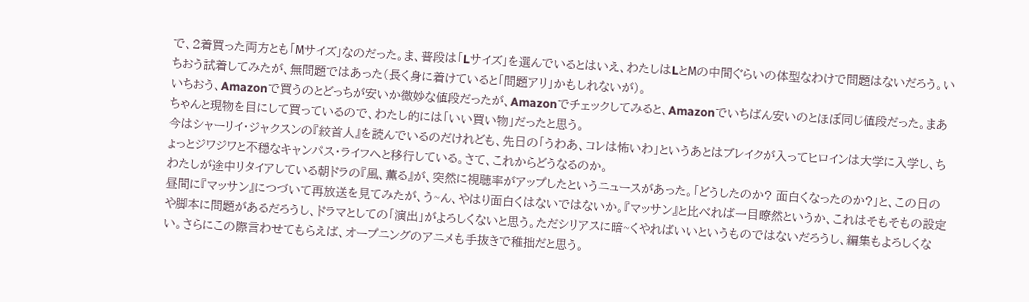で、2着買った両方とも「Мサイズ」なのだった。ま、普段は「Lサイズ」を選んでいるとはいえ、わたしはLとМの中間ぐらいの体型なわけで問題はないだろう。いちおう試着してみたが、無問題ではあった(長く身に着けていると「問題アリ」かもしれないが)。
いちおう、Amazonで買うのとどっちが安いか微妙な値段だったが、Amazonでチェックしてみると、Amazonでいちばん安いのとほぼ同じ値段だった。まあちゃんと現物を目にして買っているので、わたし的には「いい買い物」だったと思う。
今はシャーリイ・ジャクスンの『絞首人』を読んでいるのだけれども、先日の「うわあ、コレは怖いわ」というあとはブレイクが入ってヒロインは大学に入学し、ちょっとジワジワと不穏なキャンパス・ライフへと移行している。さて、これからどうなるのか。
わたしが途中リタイアしている朝ドラの『風、薫る』が、突然に視聴率がアップしたというニュースがあった。「どうしたのか? 面白くなったのか?」と、この日の昼間に『マッサン』につづいて再放送を見てみたが、う~ん、やはり面白くはないではないか。『マッサン』と比べれば一目瞭然というか、これはそもそもの設定や脚本に問題があるだろうし、ドラマとしての「演出」がよろしくないと思う。ただシリアスに暗~くやればいいというものではないだろうし、編集もよろしくない。さらにこの際言わせてもらえば、オープニングのアニメも手抜きで稚拙だと思う。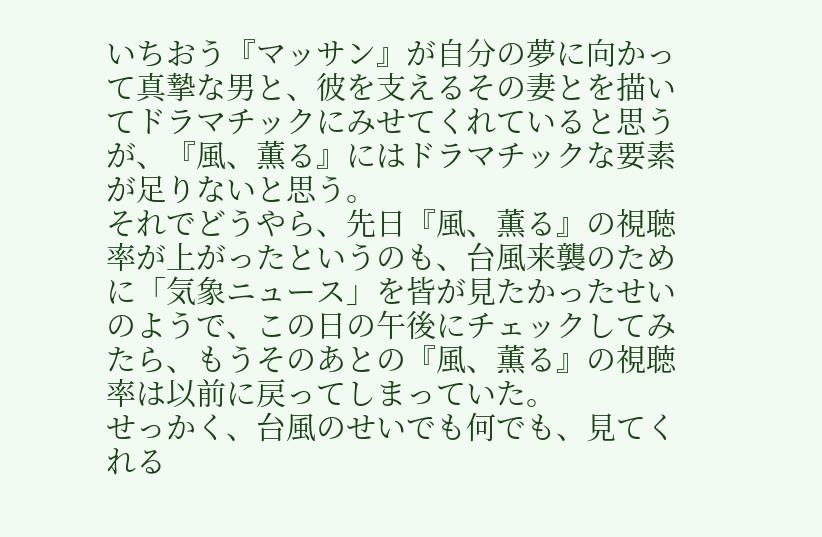いちおう『マッサン』が自分の夢に向かって真摯な男と、彼を支えるその妻とを描いてドラマチックにみせてくれていると思うが、『風、薫る』にはドラマチックな要素が足りないと思う。
それでどうやら、先日『風、薫る』の視聴率が上がったというのも、台風来襲のために「気象ニュース」を皆が見たかったせいのようで、この日の午後にチェックしてみたら、もうそのあとの『風、薫る』の視聴率は以前に戻ってしまっていた。
せっかく、台風のせいでも何でも、見てくれる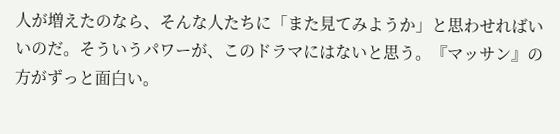人が増えたのなら、そんな人たちに「また見てみようか」と思わせればいいのだ。そういうパワーが、このドラマにはないと思う。『マッサン』の方がずっと面白い。